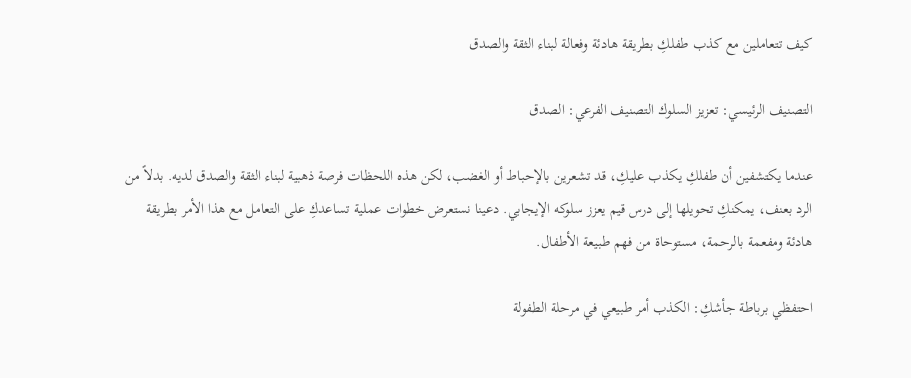كيف تتعاملين مع كذب طفلكِ بطريقة هادئة وفعالة لبناء الثقة والصدق

التصنيف الرئيسي: تعزيز السلوك التصنيف الفرعي: الصدق

عندما يكتشفين أن طفلكِ يكذب عليكِ، قد تشعرين بالإحباط أو الغضب، لكن هذه اللحظات فرصة ذهبية لبناء الثقة والصدق لديه. بدلاً من الرد بعنف، يمكنكِ تحويلها إلى درس قيم يعزز سلوكه الإيجابي. دعينا نستعرض خطوات عملية تساعدكِ على التعامل مع هذا الأمر بطريقة هادئة ومفعمة بالرحمة، مستوحاة من فهم طبيعة الأطفال.

احتفظي برباطة جأشكِ: الكذب أمر طبيعي في مرحلة الطفولة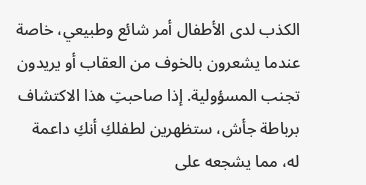الكذب لدى الأطفال أمر شائع وطبيعي، خاصة عندما يشعرون بالخوف من العقاب أو يريدون تجنب المسؤولية. إذا صاحبتِ هذا الاكتشاف برباطة جأش، ستظهرين لطفلكِ أنكِ داعمة له، مما يشجعه على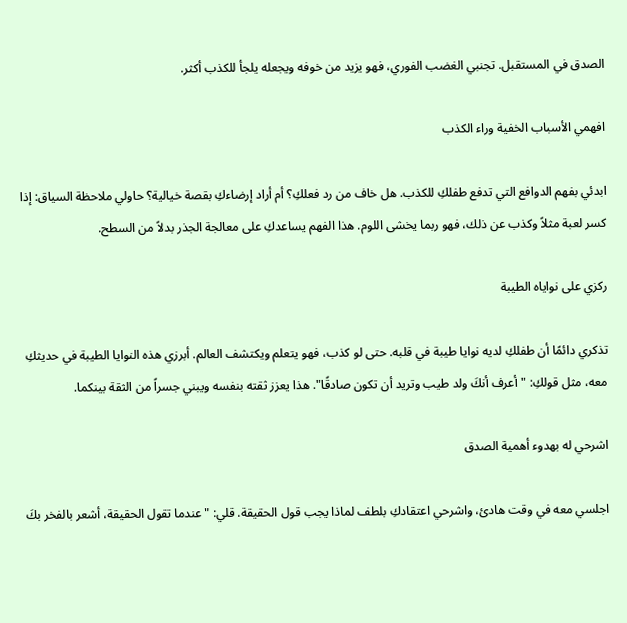الصدق في المستقبل. تجنبي الغضب الفوري، فهو يزيد من خوفه ويجعله يلجأ للكذب أكثر.

افهمي الأسباب الخفية وراء الكذب

ابدئي بفهم الدوافع التي تدفع طفلكِ للكذب. هل خاف من رد فعلكِ؟ أم أراد إرضاءكِ بقصة خيالية؟ حاولي ملاحظة السياق: إذا كسر لعبة مثلاً وكذب عن ذلك، فهو ربما يخشى اللوم. هذا الفهم يساعدكِ على معالجة الجذر بدلاً من السطح.

ركزي على نواياه الطيبة

تذكري دائمًا أن طفلكِ لديه نوايا طيبة في قلبه. حتى لو كذب، فهو يتعلم ويكتشف العالم. أبرزي هذه النوايا الطيبة في حديثكِ معه، مثل قولكِ: "أعرف أنكَ ولد طيب وتريد أن تكون صادقًا". هذا يعزز ثقته بنفسه ويبني جسراً من الثقة بينكما.

اشرحي له بهدوء أهمية الصدق

اجلسي معه في وقت هادئ، واشرحي اعتقادكِ بلطف لماذا يجب قول الحقيقة. قلي: "عندما تقول الحقيقة، أشعر بالفخر بكَ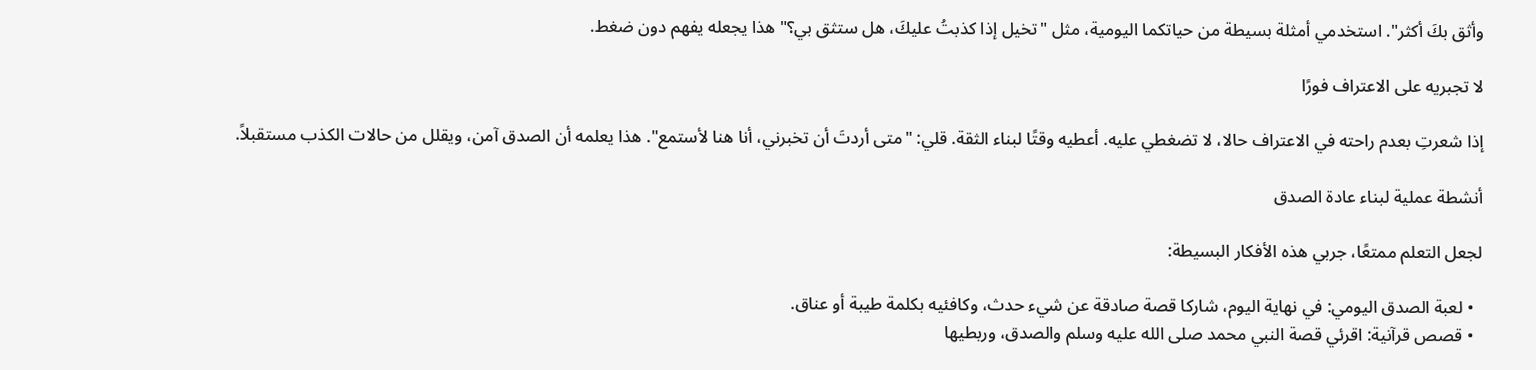وأثق بكَ أكثر". استخدمي أمثلة بسيطة من حياتكما اليومية، مثل "تخيل إذا كذبتُ عليكَ، هل ستثق بي؟" هذا يجعله يفهم دون ضغط.

لا تجبريه على الاعتراف فورًا

إذا شعرتِ بعدم راحته في الاعتراف حالا، لا تضغطي عليه. أعطيه وقتًا لبناء الثقة. قلي: "متى أردتَ أن تخبرني، أنا هنا لأستمع". هذا يعلمه أن الصدق آمن، ويقلل من حالات الكذب مستقبلاً.

أنشطة عملية لبناء عادة الصدق

لجعل التعلم ممتعًا، جربي هذه الأفكار البسيطة:

  • لعبة الصدق اليومي: في نهاية اليوم، شاركا قصة صادقة عن شيء حدث، وكافئيه بكلمة طيبة أو عناق.
  • قصص قرآنية: اقرئي قصة النبي محمد صلى الله عليه وسلم والصدق، وربطيها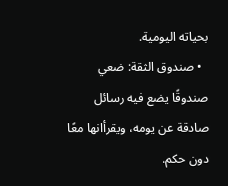بحياته اليومية.
  • صندوق الثقة: ضعي صندوقًا يضع فيه رسائل صادقة عن يومه، ويقرأانها معًا دون حكم.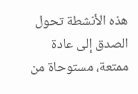هذه الأنشطة تحول الصدق إلى عادة ممتعة، مستوحاة من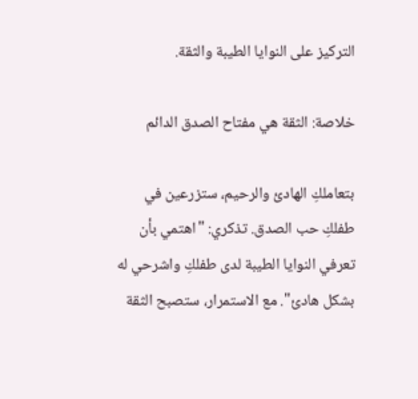التركيز على النوايا الطيبة والثقة.

خلاصة: الثقة هي مفتاح الصدق الدائم

بتعاملكِ الهادئ والرحيم، ستزرعين في طفلكِ حب الصدق. تذكري: "اهتمي بأن تعرفي النوايا الطيبة لدى طفلكِ واشرحي له بشكل هادئ". مع الاستمرار، ستصبح الثقة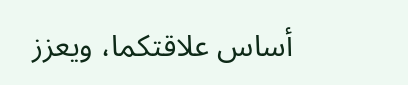أساس علاقتكما، ويعزز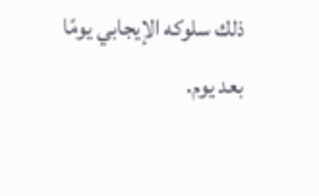ذلك سلوكه الإيجابي يومًا بعد يوم.